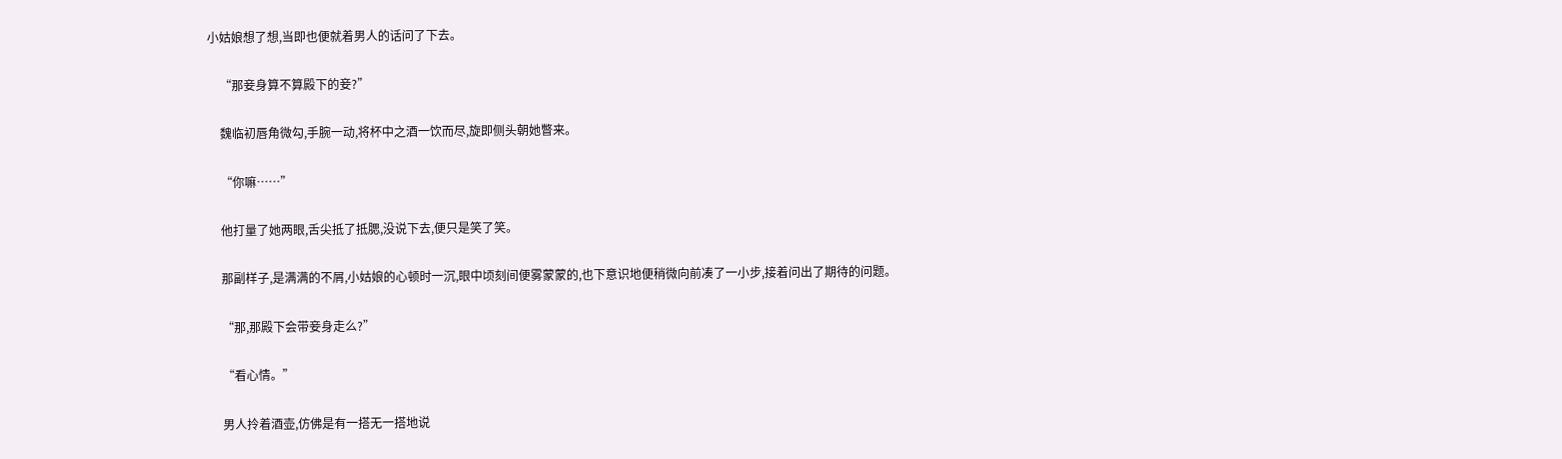小姑娘想了想,当即也便就着男人的话问了下去。

    “那妾身算不算殿下的妾?”

    魏临初唇角微勾,手腕一动,将杯中之酒一饮而尽,旋即侧头朝她瞥来。

    “你嘛……”

    他打量了她两眼,舌尖抵了抵腮,没说下去,便只是笑了笑。

    那副样子,是满满的不屑,小姑娘的心顿时一沉,眼中顷刻间便雾蒙蒙的,也下意识地便稍微向前凑了一小步,接着问出了期待的问题。

    “那,那殿下会带妾身走么?”

    “看心情。”

    男人拎着酒壶,仿佛是有一搭无一搭地说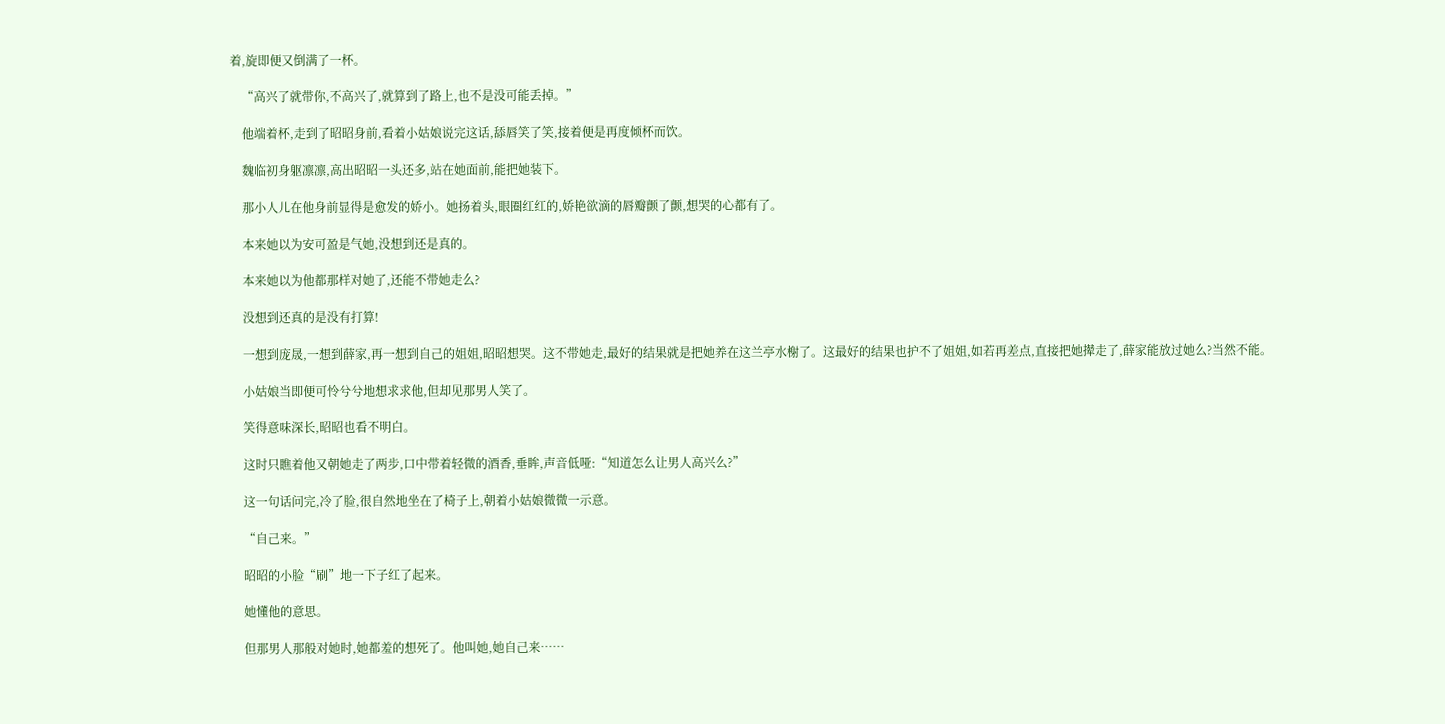着,旋即便又倒满了一杯。

    “高兴了就带你,不高兴了,就算到了路上,也不是没可能丢掉。”

    他端着杯,走到了昭昭身前,看着小姑娘说完这话,舔唇笑了笑,接着便是再度倾杯而饮。

    魏临初身躯凛凛,高出昭昭一头还多,站在她面前,能把她装下。

    那小人儿在他身前显得是愈发的娇小。她扬着头,眼圈红红的,娇艳欲滴的唇瓣颤了颤,想哭的心都有了。

    本来她以为安可盈是气她,没想到还是真的。

    本来她以为他都那样对她了,还能不带她走么?

    没想到还真的是没有打算!

    一想到庞晟,一想到薛家,再一想到自己的姐姐,昭昭想哭。这不带她走,最好的结果就是把她养在这兰亭水榭了。这最好的结果也护不了姐姐,如若再差点,直接把她撵走了,薛家能放过她么?当然不能。

    小姑娘当即便可怜兮兮地想求求他,但却见那男人笑了。

    笑得意味深长,昭昭也看不明白。

    这时只瞧着他又朝她走了两步,口中带着轻微的酒香,垂眸,声音低哑:“知道怎么让男人高兴么?”

    这一句话问完,冷了脸,很自然地坐在了椅子上,朝着小姑娘微微一示意。

    “自己来。”

    昭昭的小脸“刷”地一下子红了起来。

    她懂他的意思。

    但那男人那般对她时,她都羞的想死了。他叫她,她自己来……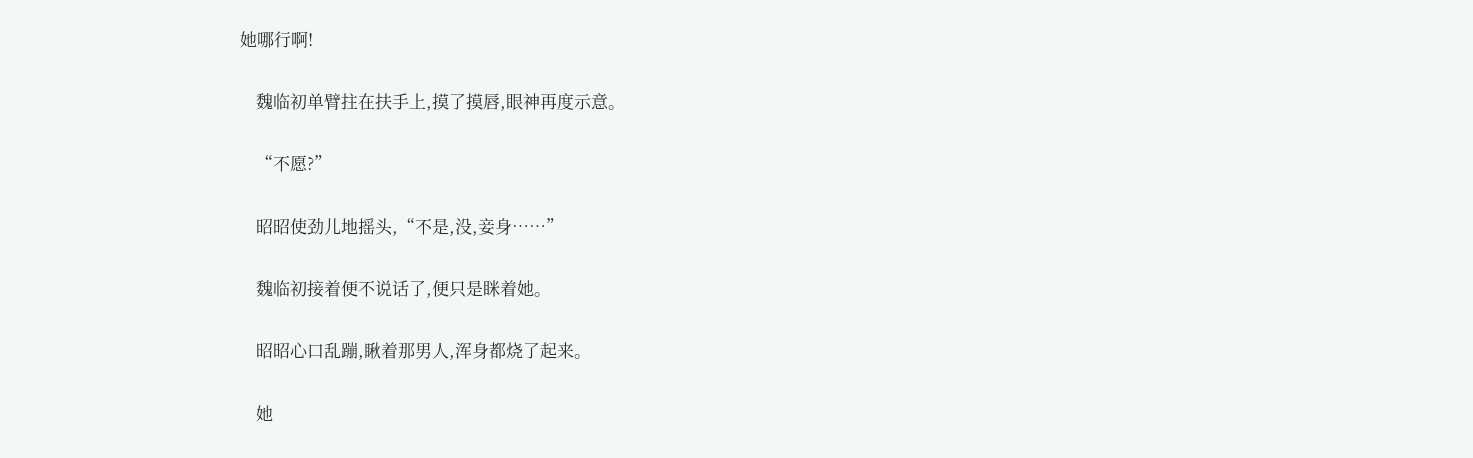她哪行啊!

    魏临初单臂拄在扶手上,摸了摸唇,眼神再度示意。

    “不愿?”

    昭昭使劲儿地摇头,“不是,没,妾身……”

    魏临初接着便不说话了,便只是眯着她。

    昭昭心口乱蹦,瞅着那男人,浑身都烧了起来。

    她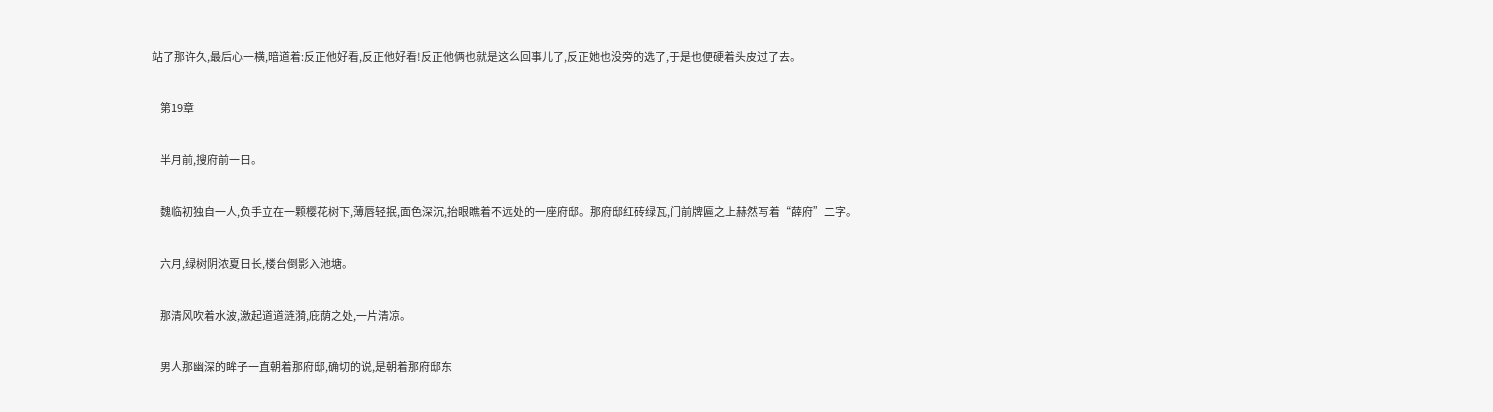站了那许久,最后心一横,暗道着:反正他好看,反正他好看!反正他俩也就是这么回事儿了,反正她也没旁的选了,于是也便硬着头皮过了去。

    第19章

    半月前,搜府前一日。

    魏临初独自一人,负手立在一颗樱花树下,薄唇轻抿,面色深沉,抬眼瞧着不远处的一座府邸。那府邸红砖绿瓦,门前牌匾之上赫然写着“薛府”二字。

    六月,绿树阴浓夏日长,楼台倒影入池塘。

    那清风吹着水波,激起道道涟漪,庇荫之处,一片清凉。

    男人那幽深的眸子一直朝着那府邸,确切的说,是朝着那府邸东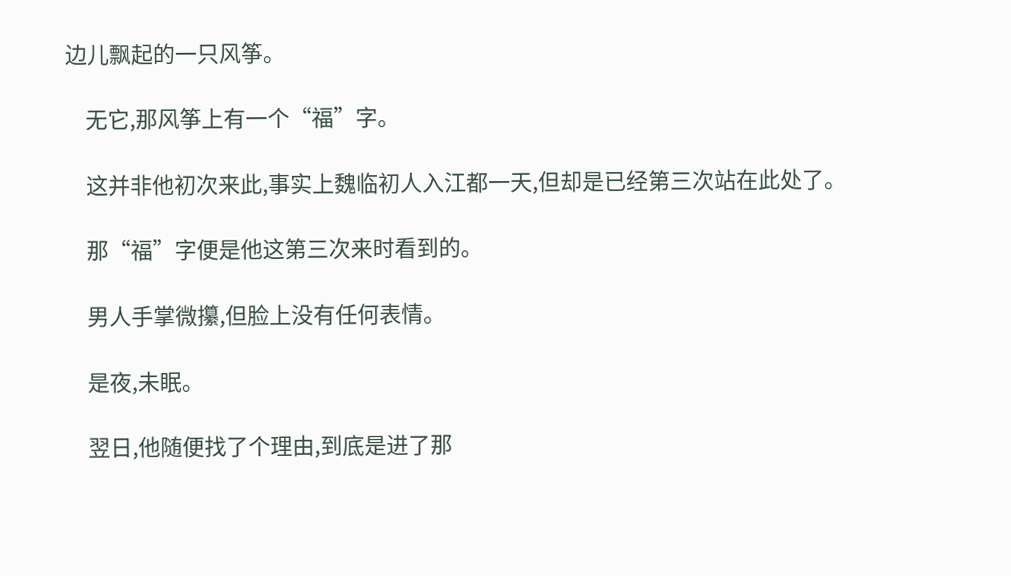边儿飘起的一只风筝。

    无它,那风筝上有一个“福”字。

    这并非他初次来此,事实上魏临初人入江都一天,但却是已经第三次站在此处了。

    那“福”字便是他这第三次来时看到的。

    男人手掌微攥,但脸上没有任何表情。

    是夜,未眠。

    翌日,他随便找了个理由,到底是进了那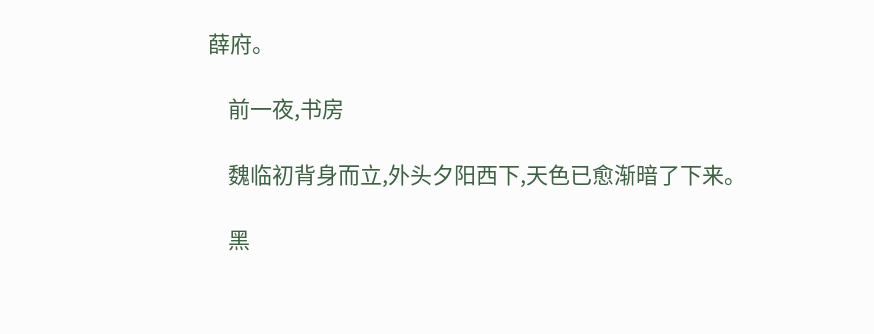薛府。

    前一夜,书房

    魏临初背身而立,外头夕阳西下,天色已愈渐暗了下来。

    黑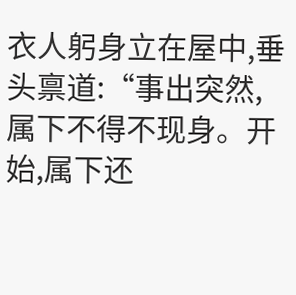衣人躬身立在屋中,垂头禀道:“事出突然,属下不得不现身。开始,属下还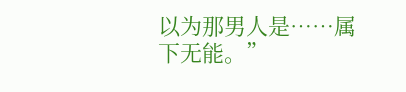以为那男人是……属下无能。”